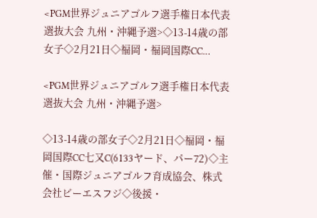<PGM世界ジュニアゴルフ選手権日本代表選抜大会 九州・沖縄予選>◇13-14歳の部女子◇2月21日◇福岡・福岡国際CC…

<PGM世界ジュニアゴルフ選手権日本代表選抜大会 九州・沖縄予選>

◇13-14歳の部女子◇2月21日◇福岡・福岡国際CC七又C(6133ヤード、パー72)◇主催・国際ジュニアゴルフ育成協会、株式会社ビーエスフジ◇後援・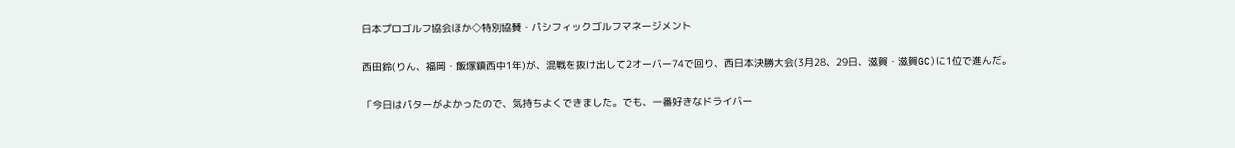日本プロゴルフ協会ほか◇特別協賛・パシフィックゴルフマネージメント

西田鈴(りん、福岡・飯塚鎮西中1年)が、混戦を抜け出して2オーバー74で回り、西日本決勝大会(3月28、29日、滋賀・滋賀GC)に1位で進んだ。

「今日はパターがよかったので、気持ちよくできました。でも、一番好きなドライバー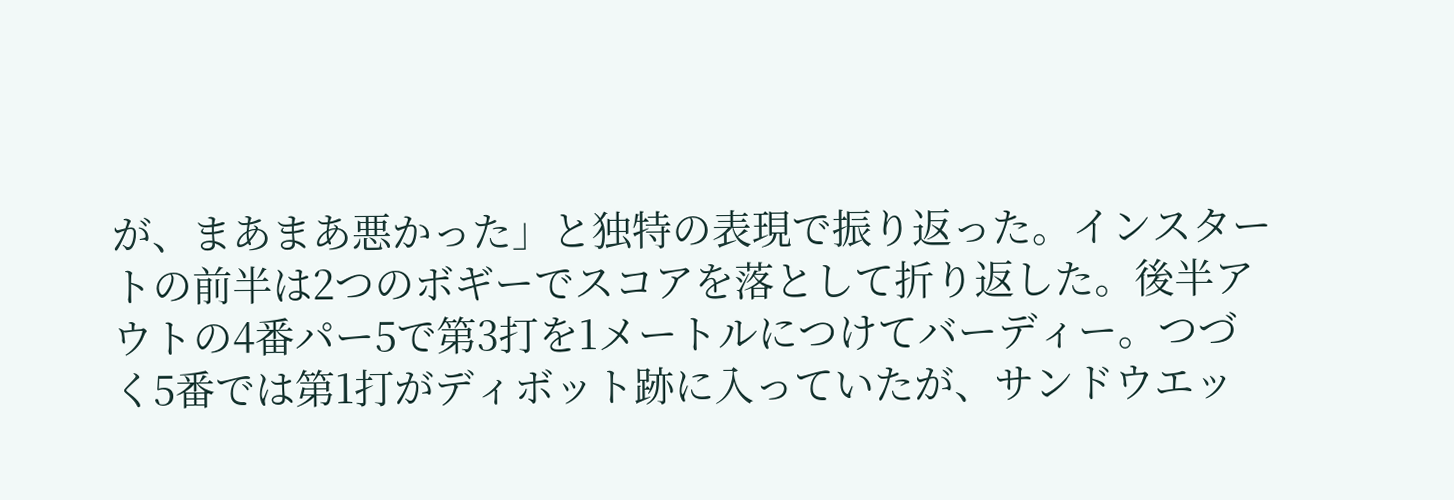が、まあまあ悪かった」と独特の表現で振り返った。インスタートの前半は2つのボギーでスコアを落として折り返した。後半アウトの4番パー5で第3打を1メートルにつけてバーディー。つづく5番では第1打がディボット跡に入っていたが、サンドウエッ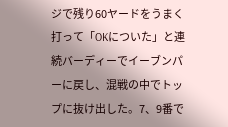ジで残り60ヤードをうまく打って「OKについた」と連続バーディーでイーブンパーに戻し、混戦の中でトップに抜け出した。7、9番で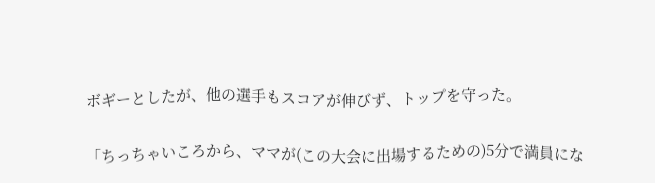ボギーとしたが、他の選手もスコアが伸びず、トップを守った。

「ちっちゃいころから、ママが(この大会に出場するための)5分で満員にな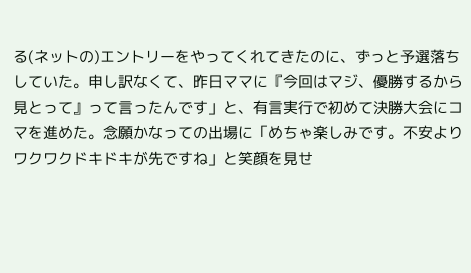る(ネットの)エントリーをやってくれてきたのに、ずっと予選落ちしていた。申し訳なくて、昨日ママに『今回はマジ、優勝するから見とって』って言ったんです」と、有言実行で初めて決勝大会にコマを進めた。念願かなっての出場に「めちゃ楽しみです。不安よりワクワクドキドキが先ですね」と笑顔を見せ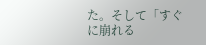た。そして「すぐに崩れる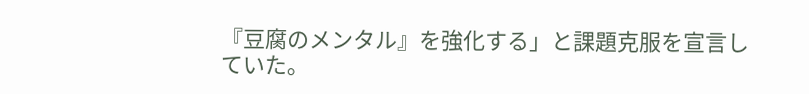『豆腐のメンタル』を強化する」と課題克服を宣言していた。